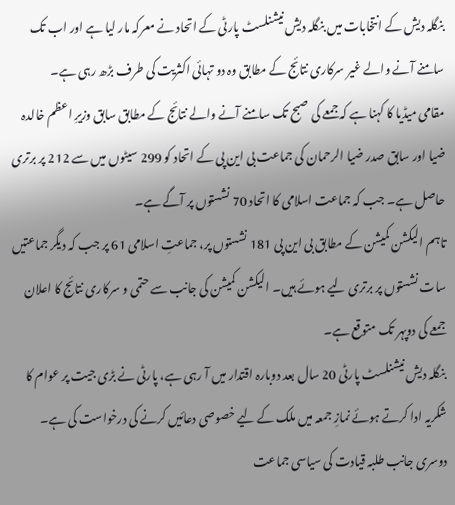بنگلہ دیش کے انتخابات میں بنگلہ دیش نیشنلسٹ پارٹی کے اتحاد نے معرکہ مار لیا ہے اور اب تک سامنے آنے والے غیر سرکاری نتائج کے مطابق وہ دو تہائی اکثریت کی طرف بڑھ رہی ہے۔
مقامی میڈیا کا کہنا ہے کہ جمعے کی صبح تک سامنے آنے والے نتائج کے مطابق سابق وزیرِ اعظم خالدہ ضیا اور سابق صدر ضیا الرحمان کی جماعت بی این پی کے اتحاد کو 299 سیٹوں میں سے 212 پر برتری حاصل ہے۔ جب کہ جماعت اسلامی کا اتحاد 70 نشستوں پر آگے ہے۔
تاہم الیکشن کمیشن کے مطابق بی این پی 181 نشستوں پر، جماعتِ اسلامی 61 پر جب کہ دیگر جماعتیں سات نشستوں پر برتری لیے ہوئے ہیں۔ الیکشن کمیشن کی جانب سے حتمی و سرکاری نتائج کا اعلان جمعے کی دوپہر تک متوقع ہے۔
بنگلہ دیش نیشنلسٹ پارٹی 20 سال بعد دوبارہ اقتدار میں آ رہی ہے، پارٹی نے بڑی جیت پر عوام کا شکریہ ادا کرتے ہوئے نمازِ جمعہ میں ملک کے لیے خصوصی دعائیں کرنے کی درخواست کی ہے۔
دوسری جانب طلبہ قیادت کی سیاسی جماعت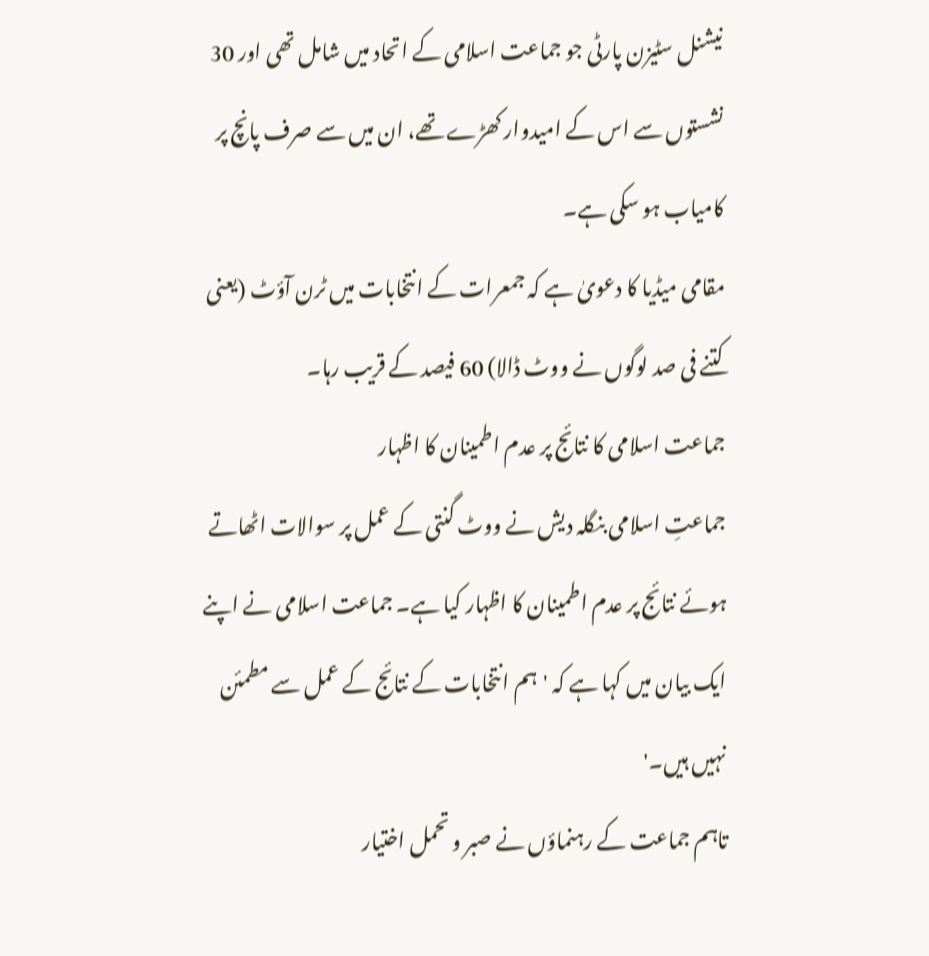نیشنل سٹیزن پارٹی جو جماعت اسلامی کے اتحاد میں شامل تھی اور 30 نشستوں سے اس کے امیدوار کھڑے تھے، ان میں سے صرف پانچ پر کامیاب ہو سکی ہے۔
مقامی میڈیا کا دعویٰ ہے کہ جمعرات کے انتخابات میں ٹرن آؤٹ (یعنی کتنے فی صد لوگوں نے ووٹ ڈالا) 60 فیصد کے قریب رہا۔
جماعت اسلامی کا نتائج پر عدم اطمینان کا اظہار
جماعتِ اسلامی بنگلہ دیش نے ووٹ گنتی کے عمل پر سوالات اٹھاتے ہوئے نتائج پر عدم اطمینان کا اظہار کیا ہے۔ جماعت اسلامی نے اپنے ایک بیان میں کہا ہے کہ 'ہم انتخابات کے نتائج کے عمل سے مطمئن نہیں ہیں۔'
تاہم جماعت کے رہنماؤں نے صبر و تحمل اختیار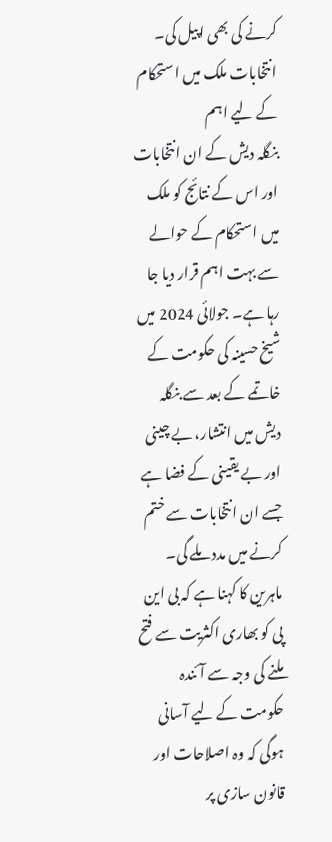کرنے کی بھی اپیل کی۔
انتخابات ملک میں استحکام کے لیے اہم
بنگلہ دیش کے ان انتخابات اور اس کے نتائج کو ملک میں استحکام کے حوالے سے بہت اہم قرار دیا جا رہا ہے۔ جولائی 2024 میں شیخ حسینہ کی حکومت کے خاتمے کے بعد سے بنگلہ دیش میں انتشار، بے چینی اور بے یقینی کے فضا ہے جسے ان انتخابات سے ختم کرنے میں مدد ملے گی۔
ماہرین کا کہنا ہے کہ بی این پی کو بھاری اکثریت سے فتح ملنے کی وجہ سے آئندہ حکومت کے لیے آسانی ہوگی کہ وہ اصلاحات اور قانون سازی پر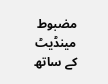مضبوط مینڈیٹ کے ساتھ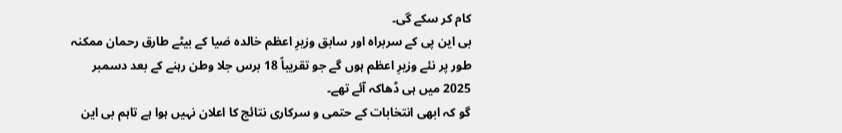کام کر سکے گی۔
بی این پی کے سربراہ اور سابق وزیرِ اعظم خالدہ ضیا کے بیٹے طارق رحمان ممکنہ طور پر نئے وزیرِ اعظم ہوں گے جو تقریباً 18 برس جلا وطن رہنے کے بعد دسمبر 2025 میں ہی ڈھاکہ آئے تھے۔
گو کہ ابھی انتخابات کے حتمی و سرکاری نتائج کا اعلان نہیں ہوا ہے تاہم بی این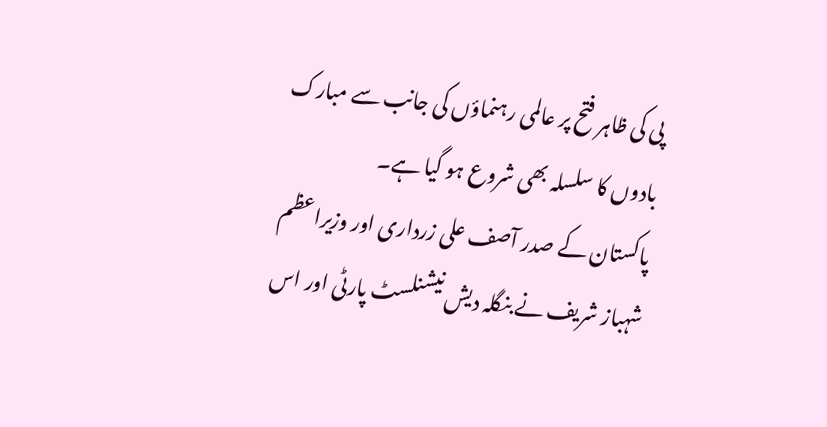پی کی ظاہر فتح پر عالمی رہنماؤں کی جانب سے مبارک بادوں کا سلسلہ بھی شروع ہو گیا ہے۔
پاکستان کے صدر آصف علی زرداری اور وزیراعظم شہباز شریف نے بنگلہ دیش نیشنلسٹ پارٹی اور اس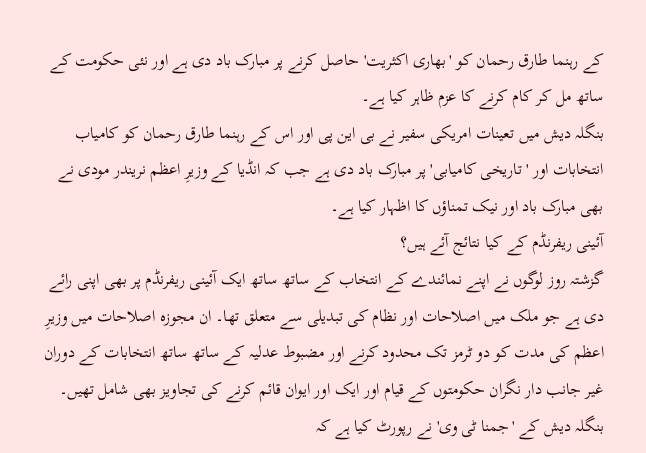کے رہنما طارق رحمان کو 'بھاری اکثریت' حاصل کرنے پر مبارک باد دی ہے اور نئی حکومت کے ساتھ مل کر کام کرنے کا عزم ظاہر کیا ہے۔
بنگلہ دیش میں تعینات امریکی سفیر نے بی این پی اور اس کے رہنما طارق رحمان کو کامیاب انتخابات اور 'تاریخی کامیابی' پر مبارک باد دی ہے جب کہ انڈیا کے وزیرِ اعظم نریندر مودی نے بھی مبارک باد اور نیک تمناؤں کا اظہار کیا ہے۔
آئینی ریفرنڈم کے کیا نتائج آئے ہیں؟
گزشتہ روز لوگوں نے اپنے نمائندے کے انتخاب کے ساتھ ساتھ ایک آئینی ریفرنڈم پر بھی اپنی رائے دی ہے جو ملک میں اصلاحات اور نظام کی تبدیلی سے متعلق تھا۔ ان مجوزہ اصلاحات میں وزیرِ اعظم کی مدت کو دو ٹرمز تک محدود کرنے اور مضبوط عدلیہ کے ساتھ ساتھ انتخابات کے دوران غیر جانب دار نگران حکومتوں کے قیام اور ایک اور ایوان قائم کرنے کی تجاویز بھی شامل تھیں۔
بنگلہ دیش کے 'جمنا ٹی وی' نے رپورٹ کیا ہے کہ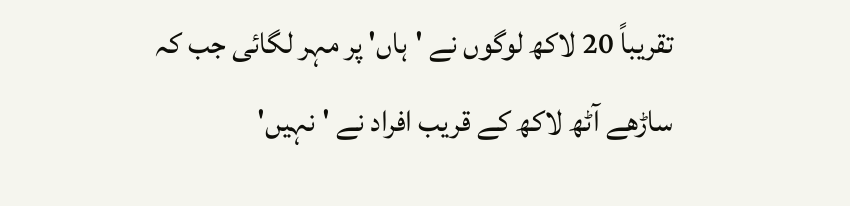تقریباً 20 لاکھ لوگوں نے 'ہاں' پر مہر لگائی جب کہ ساڑھے آٹھ لاکھ کے قریب افراد نے 'نہیں'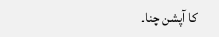کا آپشن چنا۔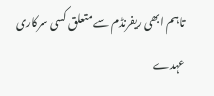تاہم ابھی ریفرنڈم سے متعلق کسی سرکاری عہدے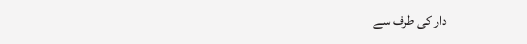دار کی طرف سے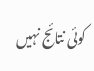کوئی نتائج نہیں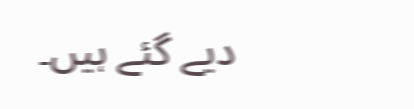دیے گئے ہیں۔